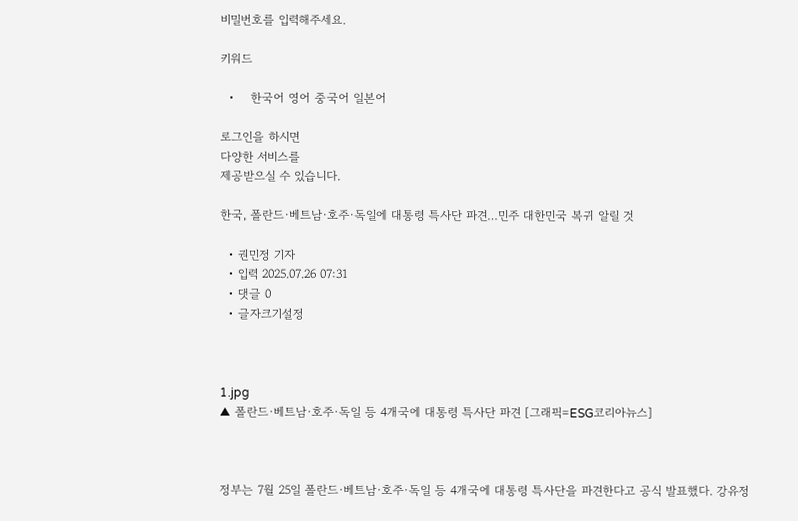비밀번호를 입력해주세요.

키워드

  •    한국어 영어 중국어 일본어

로그인을 하시면
다양한 서비스를
제공받으실 수 있습니다.

한국, 폴란드·베트남·호주·독일에 대통령 특사단 파견…민주 대한민국 복귀 알릴 것

  • 권민정 기자
  • 입력 2025.07.26 07:31
  • 댓글 0
  • 글자크기설정



1.jpg
▲ 폴란드·베트남·호주·독일 등 4개국에 대통령 특사단 파견 [그래픽=ESG코리아뉴스]



정부는 7월 25일 폴란드·베트남·호주·독일 등 4개국에 대통령 특사단을 파견한다고 공식 발표했다. 강유정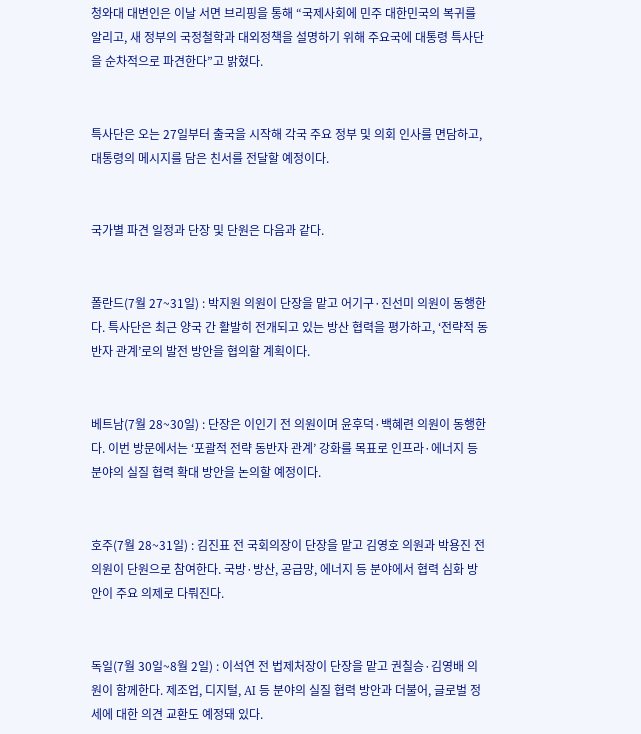청와대 대변인은 이날 서면 브리핑을 통해 “국제사회에 민주 대한민국의 복귀를 알리고, 새 정부의 국정철학과 대외정책을 설명하기 위해 주요국에 대통령 특사단을 순차적으로 파견한다”고 밝혔다.


특사단은 오는 27일부터 출국을 시작해 각국 주요 정부 및 의회 인사를 면담하고, 대통령의 메시지를 담은 친서를 전달할 예정이다.


국가별 파견 일정과 단장 및 단원은 다음과 같다.


폴란드(7월 27~31일) : 박지원 의원이 단장을 맡고 어기구·진선미 의원이 동행한다. 특사단은 최근 양국 간 활발히 전개되고 있는 방산 협력을 평가하고, ‘전략적 동반자 관계’로의 발전 방안을 협의할 계획이다.


베트남(7월 28~30일) : 단장은 이인기 전 의원이며 윤후덕·백혜련 의원이 동행한다. 이번 방문에서는 ‘포괄적 전략 동반자 관계’ 강화를 목표로 인프라·에너지 등 분야의 실질 협력 확대 방안을 논의할 예정이다.


호주(7월 28~31일) : 김진표 전 국회의장이 단장을 맡고 김영호 의원과 박용진 전 의원이 단원으로 참여한다. 국방·방산, 공급망, 에너지 등 분야에서 협력 심화 방안이 주요 의제로 다뤄진다.


독일(7월 30일~8월 2일) : 이석연 전 법제처장이 단장을 맡고 권칠승·김영배 의원이 함께한다. 제조업, 디지털, AI 등 분야의 실질 협력 방안과 더불어, 글로벌 정세에 대한 의견 교환도 예정돼 있다.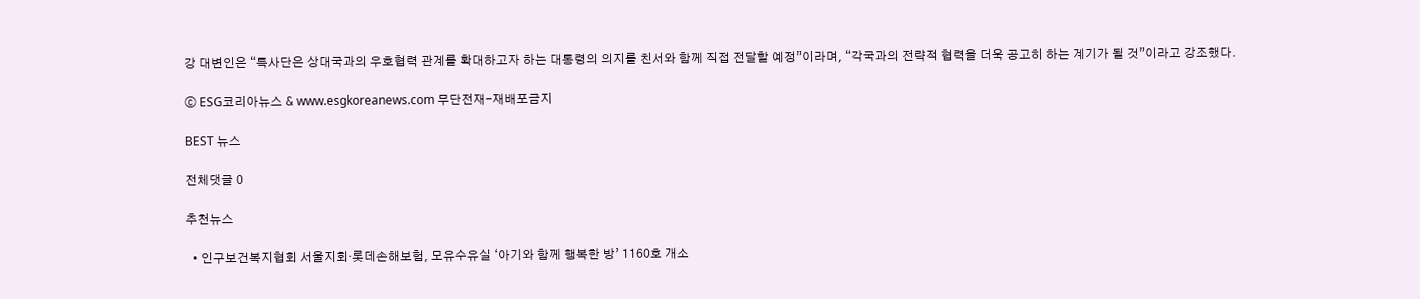강 대변인은 “특사단은 상대국과의 우호협력 관계를 확대하고자 하는 대통령의 의지를 친서와 함께 직접 전달할 예정”이라며, “각국과의 전략적 협력을 더욱 공고히 하는 계기가 될 것”이라고 강조했다.

ⓒ ESG코리아뉴스 & www.esgkoreanews.com 무단전재-재배포금지

BEST 뉴스

전체댓글 0

추천뉴스

  • 인구보건복지협회 서울지회·롯데손해보험, 모유수유실 ‘아기와 함께 행복한 방’ 1160호 개소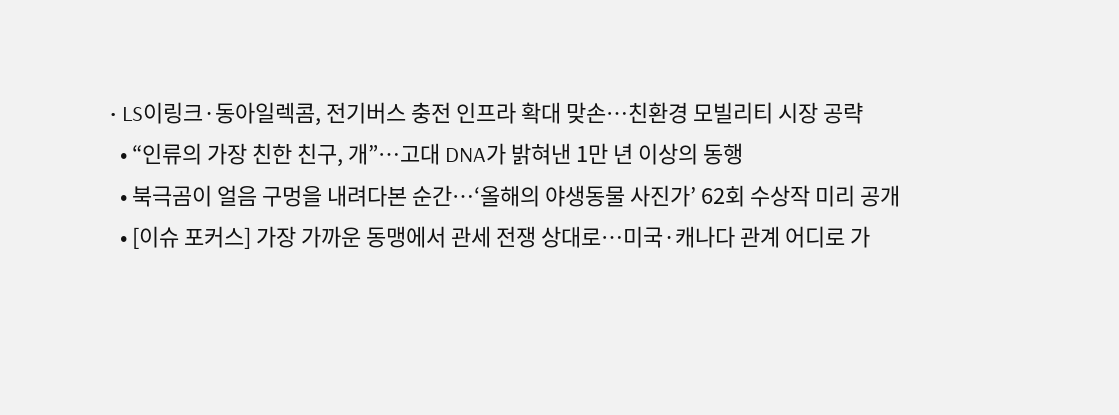• LS이링크·동아일렉콤, 전기버스 충전 인프라 확대 맞손…친환경 모빌리티 시장 공략
  • “인류의 가장 친한 친구, 개”…고대 DNA가 밝혀낸 1만 년 이상의 동행
  • 북극곰이 얼음 구멍을 내려다본 순간…‘올해의 야생동물 사진가’ 62회 수상작 미리 공개
  • [이슈 포커스] 가장 가까운 동맹에서 관세 전쟁 상대로…미국·캐나다 관계 어디로 가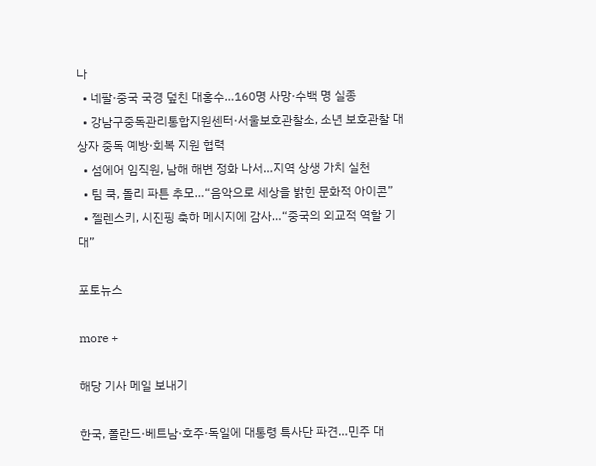나
  • 네팔·중국 국경 덮친 대홍수…160명 사망·수백 명 실종
  • 강남구중독관리통합지원센터·서울보호관찰소, 소년 보호관찰 대상자 중독 예방·회복 지원 협력
  • 섬에어 임직원, 남해 해변 정화 나서…지역 상생 가치 실천
  • 팀 쿡, 돌리 파튼 추모…“음악으로 세상을 밝힌 문화적 아이콘”
  • 젤렌스키, 시진핑 축하 메시지에 감사…“중국의 외교적 역할 기대”

포토뉴스

more +

해당 기사 메일 보내기

한국, 폴란드·베트남·호주·독일에 대통령 특사단 파견…민주 대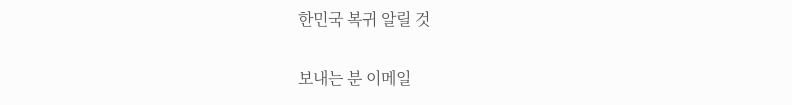한민국 복귀 알릴 것

보내는 분 이메일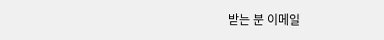받는 분 이메일